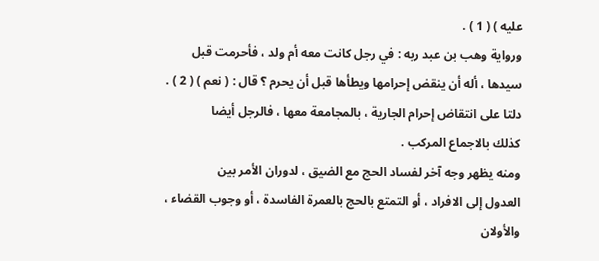عليه ) ( 1 ) .
ورواية وهب بن عبد ربه : في رجل كانت معه أم ولد ، فأحرمت قبل
سيدها ، أله أن ينقض إحرامها ويطأها قبل أن يحرم ؟ قال : ( نعم ) ( 2 ) .
دلتا على انتقاض إحرام الجارية ، بالمجامعة معها ، فالرجل أيضا
كذلك بالاجماع المركب .
ومنه يظهر وجه آخر لفساد الحج مع الضيق ، لدوران الأمر بين
العدول إلى الافراد ، أو التمتع بالحج بالعمرة الفاسدة ، أو وجوب القضاء ،
والأولان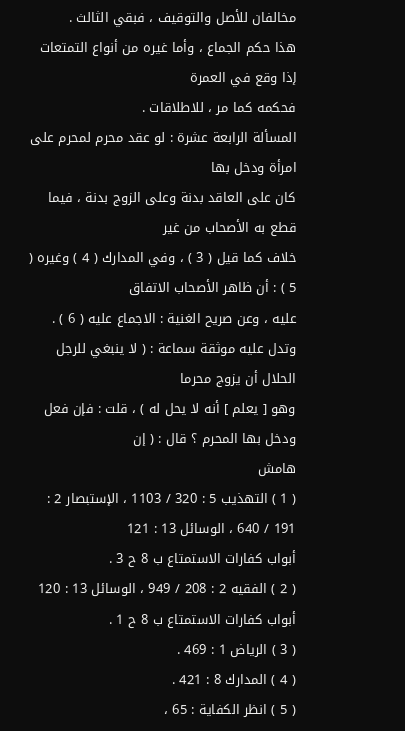مخالفان للأصل والتوقيف ، فبقي الثالث .
هذا حكم الجماع ، وأما غيره من أنواع التمتعات إذا وقع في العمرة
فحكمه كما مر ، للاطلاقات .
المسألة الرابعة عشرة : لو عقد محرم لمحرم على امرأة ودخل بها
كان على العاقد بدنة وعلى الزوج بدنة ، فيما قطع به الأصحاب من غير
خلاف كما قيل ( 3 ) ، وفي المدارك ( 4 ) وغيره ( 5 ) : أن ظاهر الأصحاب الاتفاق
عليه ، وعن صريح الغنية : الاجماع عليه ( 6 ) .
وتدل عليه موثقة سماعة : ( لا ينبغي للرجل الحلال أن يزوج محرما
وهو [ يعلم ] أنه لا يحل له ) ، قلت : فإن فعل ودخل بها المحرم ؟ قال : ( إن
هامش
( 1 ) التهذيب 5 : 320 / 1103 ، الإستبصار 2 : 191 / 640 ، الوسائل 13 : 121
أبواب كفارات الاستمتاع ب 8 ح 3 .
( 2 ) الفقيه 2 : 208 / 949 ، الوسائل 13 : 120 أبواب كفارات الاستمتاع ب 8 ح 1 .
( 3 ) الرياض 1 : 469 .
( 4 ) المدارك 8 : 421 .
( 5 ) انظر الكفاية : 65 ،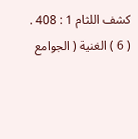كشف اللثام 1 : 408 .
( 6 ) الغنية ( الجوامع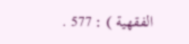الفقهية ) : 577 .